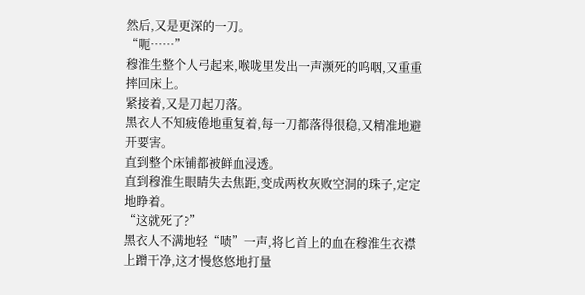然后,又是更深的一刀。
“呃……”
穆淮生整个人弓起来,喉咙里发出一声濒死的呜咽,又重重摔回床上。
紧接着,又是刀起刀落。
黑衣人不知疲倦地重复着,每一刀都落得很稳,又精准地避开要害。
直到整个床铺都被鲜血浸透。
直到穆淮生眼睛失去焦距,变成两枚灰败空洞的珠子,定定地睁着。
“这就死了?”
黑衣人不满地轻“啧”一声,将匕首上的血在穆淮生衣襟上蹭干净,这才慢悠悠地打量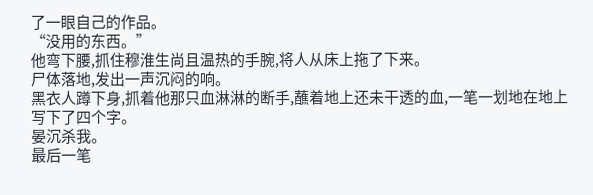了一眼自己的作品。
“没用的东西。”
他弯下腰,抓住穆淮生尚且温热的手腕,将人从床上拖了下来。
尸体落地,发出一声沉闷的响。
黑衣人蹲下身,抓着他那只血淋淋的断手,蘸着地上还未干透的血,一笔一划地在地上写下了四个字。
晏沉杀我。
最后一笔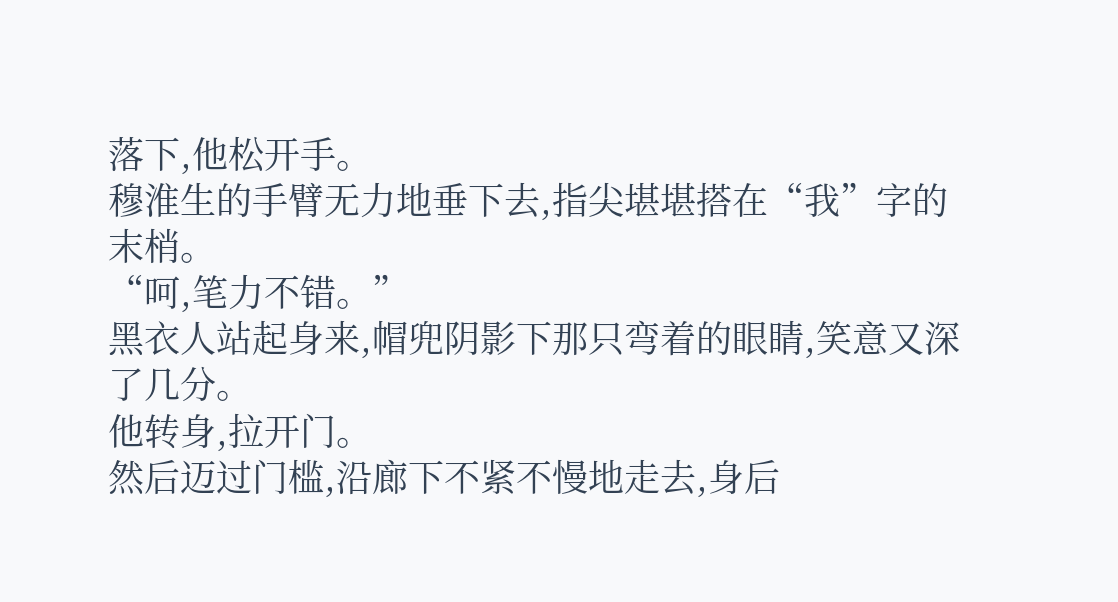落下,他松开手。
穆淮生的手臂无力地垂下去,指尖堪堪搭在“我”字的末梢。
“呵,笔力不错。”
黑衣人站起身来,帽兜阴影下那只弯着的眼睛,笑意又深了几分。
他转身,拉开门。
然后迈过门槛,沿廊下不紧不慢地走去,身后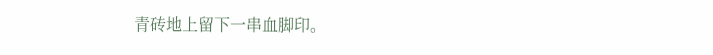青砖地上留下一串血脚印。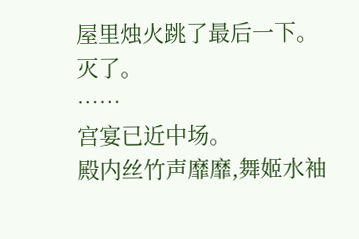屋里烛火跳了最后一下。
灭了。
……
宫宴已近中场。
殿内丝竹声靡靡,舞姬水袖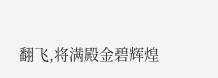翻飞,将满殿金碧辉煌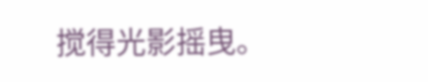搅得光影摇曳。